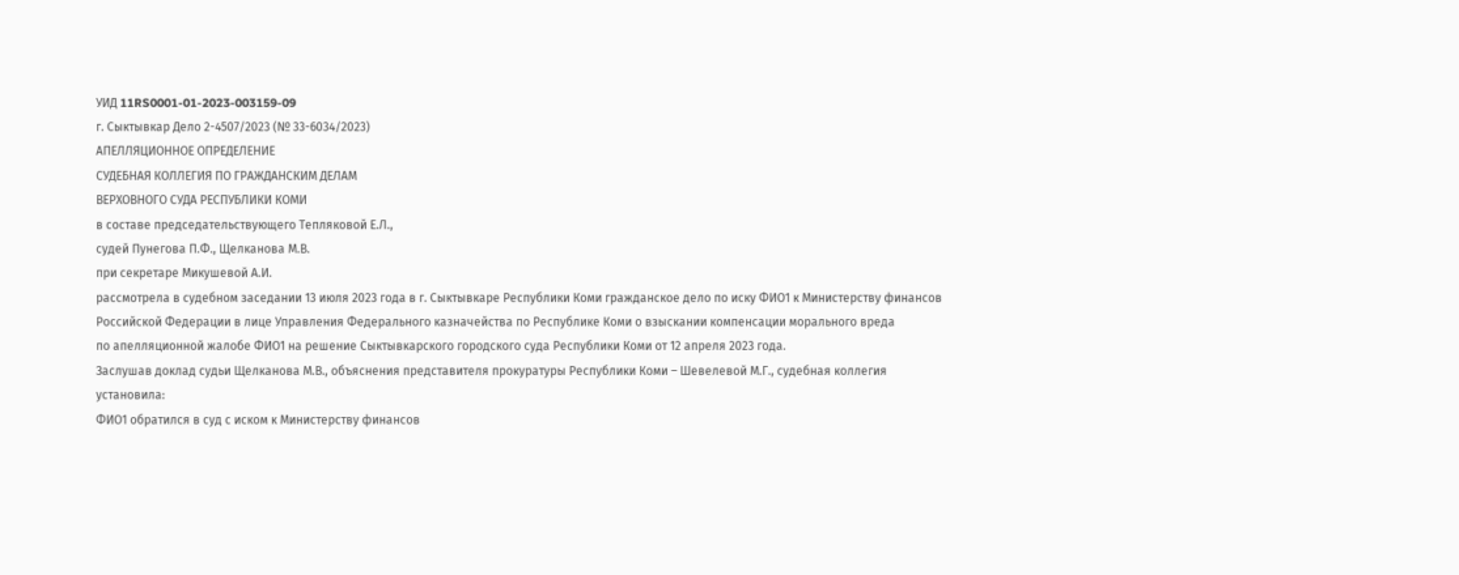УИД 11RS0001-01-2023-003159-09
г. Сыктывкар Дело 2-4507/2023 (№ 33-6034/2023)
АПЕЛЛЯЦИОННОЕ ОПРЕДЕЛЕНИЕ
СУДЕБНАЯ КОЛЛЕГИЯ ПО ГРАЖДАНСКИМ ДЕЛАМ
ВЕРХОВНОГО СУДА РЕСПУБЛИКИ КОМИ
в составе председательствующего Тепляковой Е.Л.,
судей Пунегова П.Ф., Щелканова М.В.
при секретаре Микушевой А.И.
рассмотрела в судебном заседании 13 июля 2023 года в г. Сыктывкаре Республики Коми гражданское дело по иску ФИО1 к Министерству финансов Российской Федерации в лице Управления Федерального казначейства по Республике Коми о взыскании компенсации морального вреда
по апелляционной жалобе ФИО1 на решение Сыктывкарского городского суда Республики Коми от 12 апреля 2023 года.
Заслушав доклад судьи Щелканова М.В., объяснения представителя прокуратуры Республики Коми – Шевелевой М.Г., судебная коллегия
установила:
ФИО1 обратился в суд с иском к Министерству финансов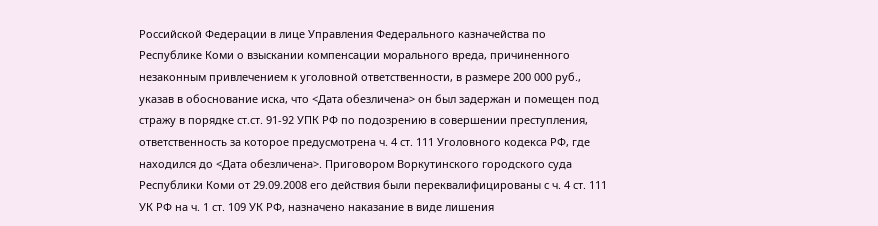Российской Федерации в лице Управления Федерального казначейства по Республике Коми о взыскании компенсации морального вреда, причиненного незаконным привлечением к уголовной ответственности, в размере 200 000 руб., указав в обоснование иска, что <Дата обезличена> он был задержан и помещен под стражу в порядке ст.ст. 91-92 УПК РФ по подозрению в совершении преступления, ответственность за которое предусмотрена ч. 4 ст. 111 Уголовного кодекса РФ, где находился до <Дата обезличена>. Приговором Воркутинского городского суда Республики Коми от 29.09.2008 его действия были переквалифицированы с ч. 4 ст. 111 УК РФ на ч. 1 ст. 109 УК РФ, назначено наказание в виде лишения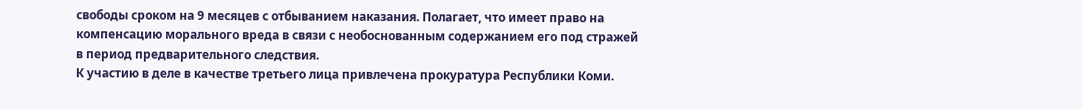свободы сроком на 9 месяцев с отбыванием наказания. Полагает, что имеет право на компенсацию морального вреда в связи с необоснованным содержанием его под стражей в период предварительного следствия.
К участию в деле в качестве третьего лица привлечена прокуратура Республики Коми.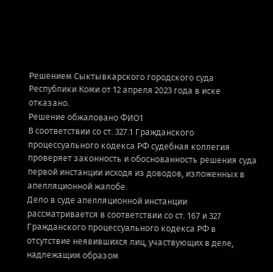Решением Сыктывкарского городского суда Республики Коми от 12 апреля 2023 года в иске отказано.
Решение обжаловано ФИО1
В соответствии со ст. 327.1 Гражданского процессуального кодекса РФ судебная коллегия проверяет законность и обоснованность решения суда первой инстанции исходя из доводов, изложенных в апелляционной жалобе.
Дело в суде апелляционной инстанции рассматривается в соответствии со ст. 167 и 327 Гражданского процессуального кодекса РФ в отсутствие неявившихся лиц, участвующих в деле, надлежащим образом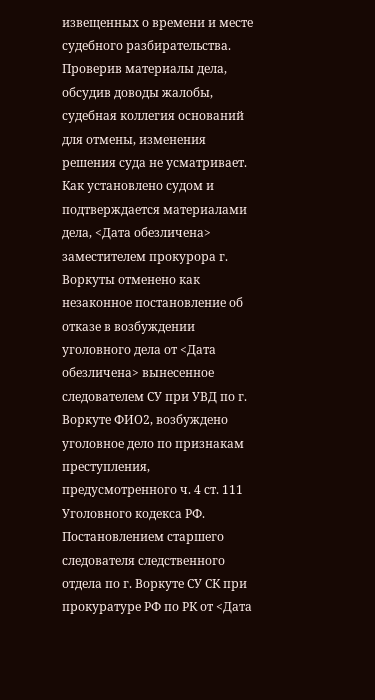извещенных о времени и месте судебного разбирательства.
Проверив материалы дела, обсудив доводы жалобы, судебная коллегия оснований для отмены, изменения решения суда не усматривает.
Как установлено судом и подтверждается материалами дела, <Дата обезличена> заместителем прокурора г. Воркуты отменено как незаконное постановление об отказе в возбуждении уголовного дела от <Дата обезличена> вынесенное следователем СУ при УВД по г. Воркуте ФИО2, возбуждено уголовное дело по признакам преступления, предусмотренного ч. 4 ст. 111 Уголовного кодекса РФ.
Постановлением старшего следователя следственного отдела по г. Воркуте СУ СК при прокуратуре РФ по РК от <Дата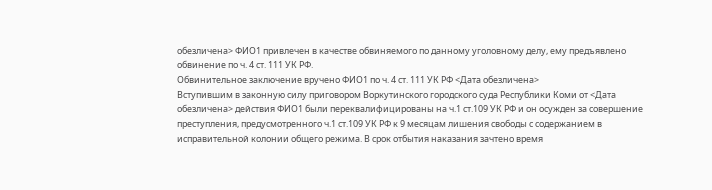обезличена> ФИО1 привлечен в качестве обвиняемого по данному уголовному делу, ему предъявлено обвинение по ч. 4 ст. 111 УК РФ.
Обвинительное заключение вручено ФИО1 по ч. 4 ст. 111 УК РФ <Дата обезличена>
Вступившим в законную силу приговором Воркутинского городского суда Республики Коми от <Дата обезличена> действия ФИО1 были переквалифицированы на ч.1 ст.109 УК РФ и он осужден за совершение преступления, предусмотренного ч.1 ст.109 УК РФ к 9 месяцам лишения свободы с содержанием в исправительной колонии общего режима. В срок отбытия наказания зачтено время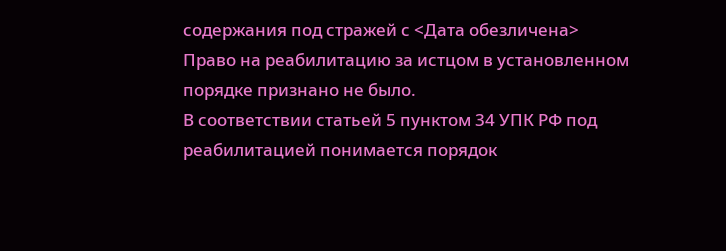содержания под стражей с <Дата обезличена>
Право на реабилитацию за истцом в установленном порядке признано не было.
В соответствии статьей 5 пунктом 34 УПК РФ под реабилитацией понимается порядок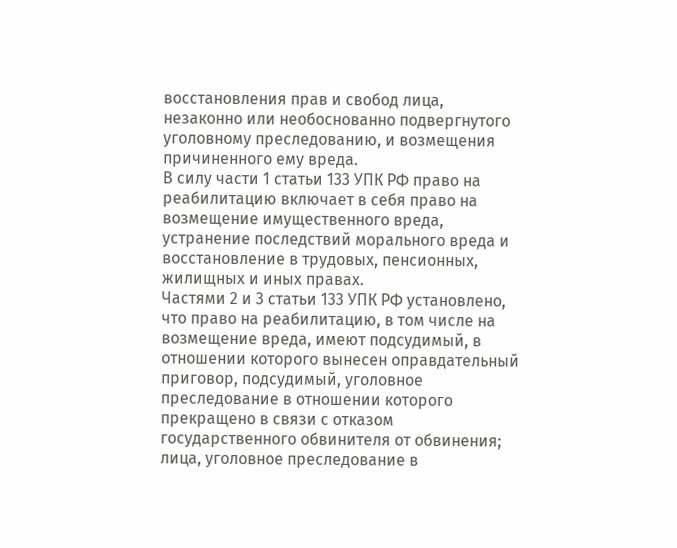восстановления прав и свобод лица, незаконно или необоснованно подвергнутого уголовному преследованию, и возмещения причиненного ему вреда.
В силу части 1 статьи 133 УПК РФ право на реабилитацию включает в себя право на возмещение имущественного вреда, устранение последствий морального вреда и восстановление в трудовых, пенсионных, жилищных и иных правах.
Частями 2 и 3 статьи 133 УПК РФ установлено, что право на реабилитацию, в том числе на возмещение вреда, имеют подсудимый, в отношении которого вынесен оправдательный приговор, подсудимый, уголовное преследование в отношении которого прекращено в связи с отказом государственного обвинителя от обвинения; лица, уголовное преследование в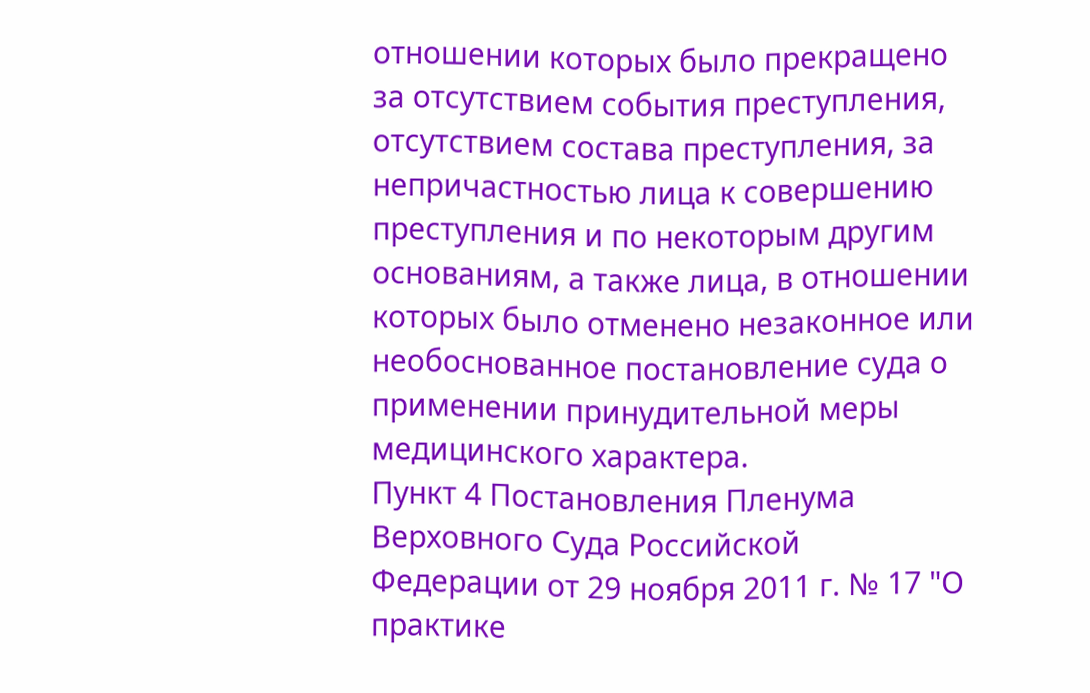отношении которых было прекращено за отсутствием события преступления, отсутствием состава преступления, за непричастностью лица к совершению преступления и по некоторым другим основаниям, а также лица, в отношении которых было отменено незаконное или необоснованное постановление суда о применении принудительной меры медицинского характера.
Пункт 4 Постановления Пленума Верховного Суда Российской Федерации от 29 ноября 2011 г. № 17 "О практике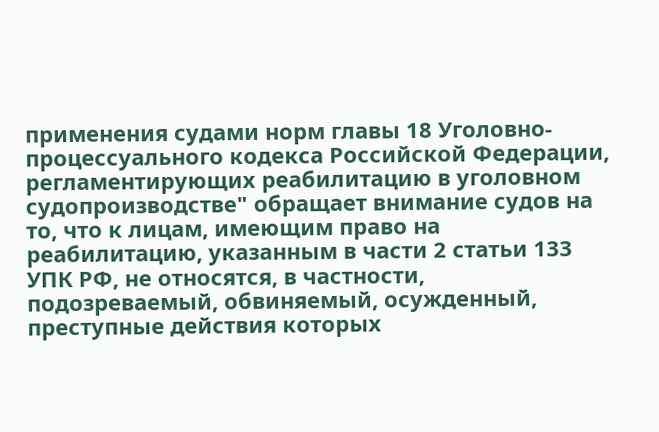применения судами норм главы 18 Уголовно-процессуального кодекса Российской Федерации, регламентирующих реабилитацию в уголовном судопроизводстве" обращает внимание судов на то, что к лицам, имеющим право на реабилитацию, указанным в части 2 статьи 133 УПК РФ, не относятся, в частности, подозреваемый, обвиняемый, осужденный, преступные действия которых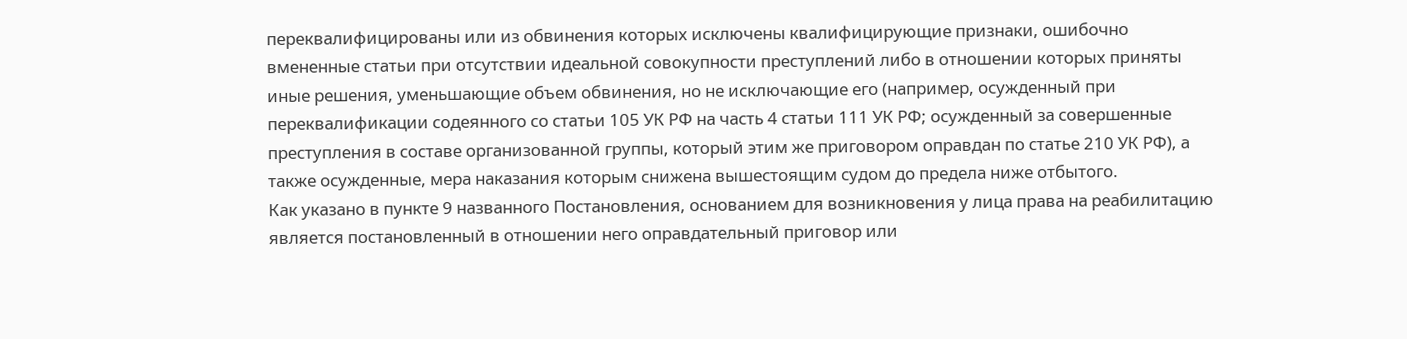переквалифицированы или из обвинения которых исключены квалифицирующие признаки, ошибочно вмененные статьи при отсутствии идеальной совокупности преступлений либо в отношении которых приняты иные решения, уменьшающие объем обвинения, но не исключающие его (например, осужденный при переквалификации содеянного со статьи 105 УК РФ на часть 4 статьи 111 УК РФ; осужденный за совершенные преступления в составе организованной группы, который этим же приговором оправдан по статье 210 УК РФ), а также осужденные, мера наказания которым снижена вышестоящим судом до предела ниже отбытого.
Как указано в пункте 9 названного Постановления, основанием для возникновения у лица права на реабилитацию является постановленный в отношении него оправдательный приговор или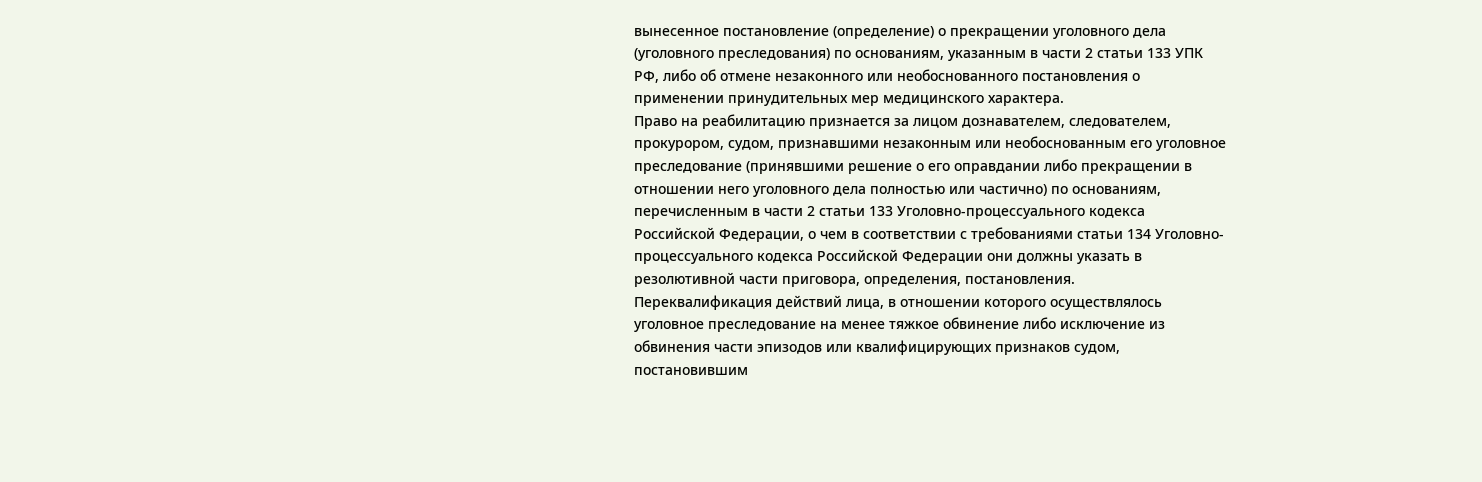вынесенное постановление (определение) о прекращении уголовного дела (уголовного преследования) по основаниям, указанным в части 2 статьи 133 УПК РФ, либо об отмене незаконного или необоснованного постановления о применении принудительных мер медицинского характера.
Право на реабилитацию признается за лицом дознавателем, следователем, прокурором, судом, признавшими незаконным или необоснованным его уголовное преследование (принявшими решение о его оправдании либо прекращении в отношении него уголовного дела полностью или частично) по основаниям, перечисленным в части 2 статьи 133 Уголовно-процессуального кодекса Российской Федерации, о чем в соответствии с требованиями статьи 134 Уголовно-процессуального кодекса Российской Федерации они должны указать в резолютивной части приговора, определения, постановления.
Переквалификация действий лица, в отношении которого осуществлялось уголовное преследование на менее тяжкое обвинение либо исключение из обвинения части эпизодов или квалифицирующих признаков судом, постановившим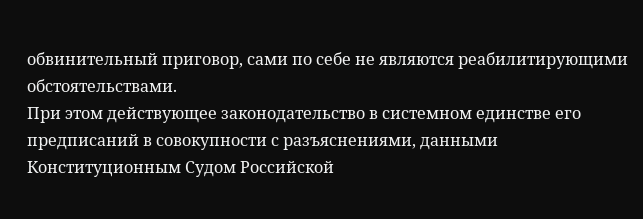обвинительный приговор, сами по себе не являются реабилитирующими обстоятельствами.
При этом действующее законодательство в системном единстве его предписаний в совокупности с разъяснениями, данными Конституционным Судом Российской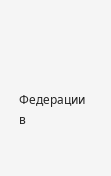Федерации в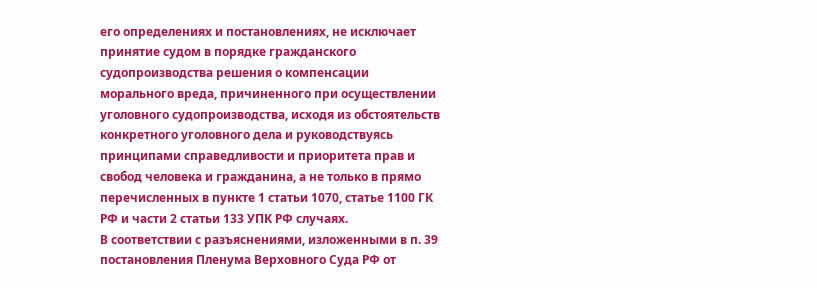его определениях и постановлениях, не исключает принятие судом в порядке гражданского судопроизводства решения о компенсации морального вреда, причиненного при осуществлении уголовного судопроизводства, исходя из обстоятельств конкретного уголовного дела и руководствуясь принципами справедливости и приоритета прав и свобод человека и гражданина, а не только в прямо перечисленных в пункте 1 статьи 1070, статье 1100 ГК РФ и части 2 статьи 133 УПК РФ случаях.
В соответствии с разъяснениями, изложенными в п. 39 постановления Пленума Верховного Суда РФ от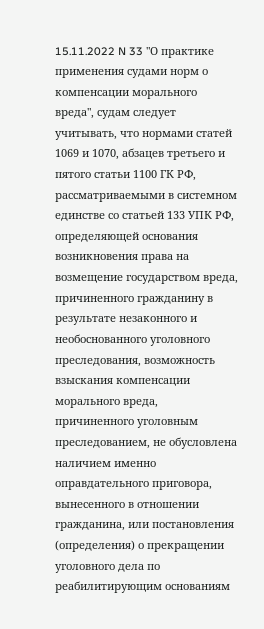15.11.2022 N 33 "О практике применения судами норм о компенсации морального вреда", судам следует учитывать, что нормами статей 1069 и 1070, абзацев третьего и пятого статьи 1100 ГК РФ, рассматриваемыми в системном единстве со статьей 133 УПК РФ, определяющей основания возникновения права на возмещение государством вреда, причиненного гражданину в результате незаконного и необоснованного уголовного преследования, возможность взыскания компенсации морального вреда, причиненного уголовным преследованием, не обусловлена наличием именно оправдательного приговора, вынесенного в отношении гражданина, или постановления (определения) о прекращении уголовного дела по реабилитирующим основаниям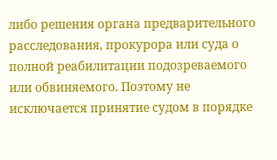либо решения органа предварительного расследования, прокурора или суда о полной реабилитации подозреваемого или обвиняемого. Поэтому не исключается принятие судом в порядке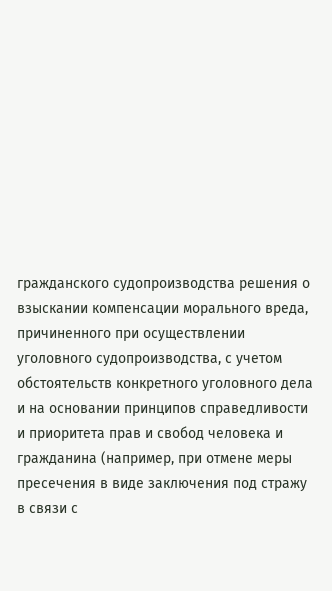гражданского судопроизводства решения о взыскании компенсации морального вреда, причиненного при осуществлении уголовного судопроизводства, с учетом обстоятельств конкретного уголовного дела и на основании принципов справедливости и приоритета прав и свобод человека и гражданина (например, при отмене меры пресечения в виде заключения под стражу в связи с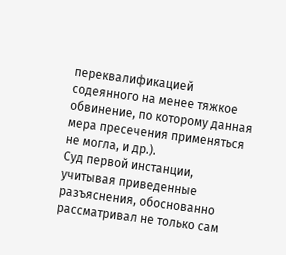переквалификацией содеянного на менее тяжкое обвинение, по которому данная мера пресечения применяться не могла, и др.).
Суд первой инстанции, учитывая приведенные разъяснения, обоснованно рассматривал не только сам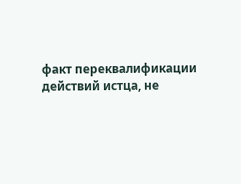факт переквалификации действий истца, не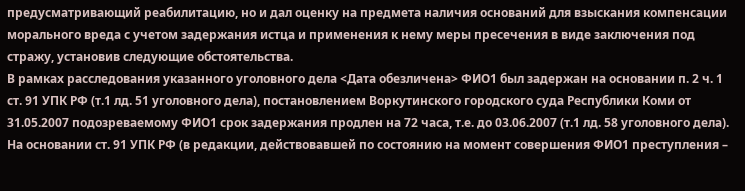предусматривающий реабилитацию, но и дал оценку на предмета наличия оснований для взыскания компенсации морального вреда с учетом задержания истца и применения к нему меры пресечения в виде заключения под стражу, установив следующие обстоятельства.
В рамках расследования указанного уголовного дела <Дата обезличена> ФИО1 был задержан на основании п. 2 ч. 1 ст. 91 УПК РФ (т.1 лд. 51 уголовного дела), постановлением Воркутинского городского суда Республики Коми от 31.05.2007 подозреваемому ФИО1 срок задержания продлен на 72 часа, т.е. до 03.06.2007 (т.1 лд. 58 уголовного дела).
На основании ст. 91 УПК РФ (в редакции, действовавшей по состоянию на момент совершения ФИО1 преступления –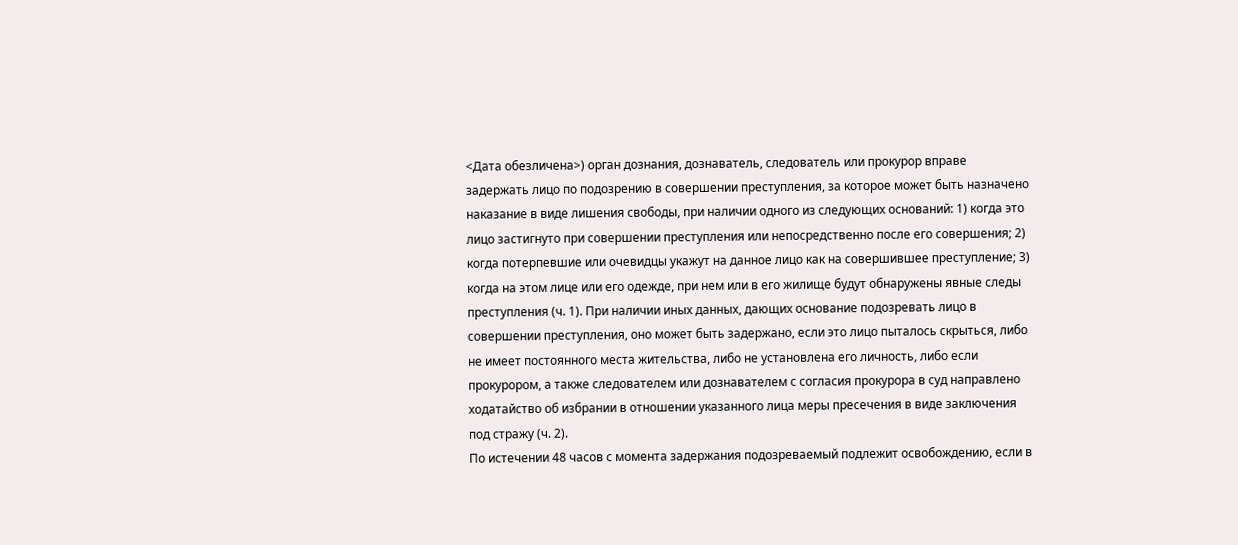<Дата обезличена>) орган дознания, дознаватель, следователь или прокурор вправе задержать лицо по подозрению в совершении преступления, за которое может быть назначено наказание в виде лишения свободы, при наличии одного из следующих оснований: 1) когда это лицо застигнуто при совершении преступления или непосредственно после его совершения; 2) когда потерпевшие или очевидцы укажут на данное лицо как на совершившее преступление; 3) когда на этом лице или его одежде, при нем или в его жилище будут обнаружены явные следы преступления (ч. 1). При наличии иных данных, дающих основание подозревать лицо в совершении преступления, оно может быть задержано, если это лицо пыталось скрыться, либо не имеет постоянного места жительства, либо не установлена его личность, либо если прокурором, а также следователем или дознавателем с согласия прокурора в суд направлено ходатайство об избрании в отношении указанного лица меры пресечения в виде заключения под стражу (ч. 2).
По истечении 48 часов с момента задержания подозреваемый подлежит освобождению, если в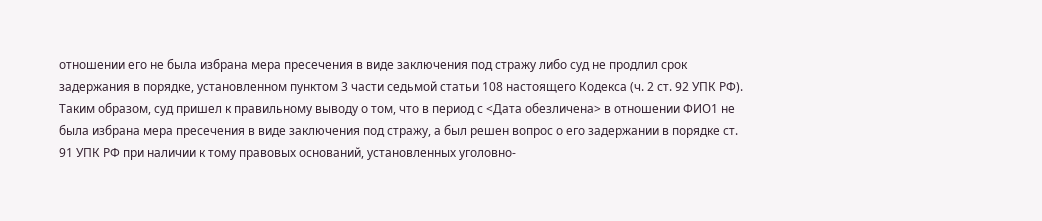отношении его не была избрана мера пресечения в виде заключения под стражу либо суд не продлил срок задержания в порядке, установленном пунктом 3 части седьмой статьи 108 настоящего Кодекса (ч. 2 ст. 92 УПК РФ).
Таким образом, суд пришел к правильному выводу о том, что в период с <Дата обезличена> в отношении ФИО1 не была избрана мера пресечения в виде заключения под стражу, а был решен вопрос о его задержании в порядке ст. 91 УПК РФ при наличии к тому правовых оснований, установленных уголовно-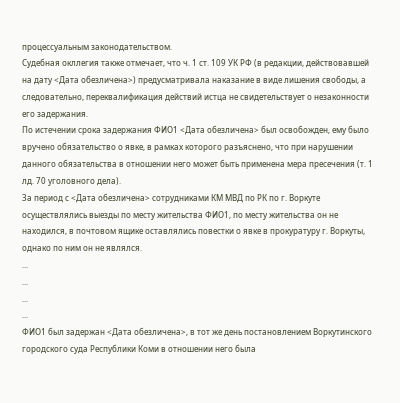процессуальным законодательством.
Судебная окллегия также отмечает, что ч. 1 ст. 109 УК РФ (в редакции, действовавшей на дату <Дата обезличена>) предусматривала наказание в виде лишения свободы, а следовательно, переквалификация действий истца не свидетельствует о незаконности его задержания.
По истечении срока задержания ФИО1 <Дата обезличена> был освобожден, ему было вручено обязательство о явке, в рамках которого разъяснено, что при нарушении данного обязательства в отношении него может быть применена мера пресечения (т. 1 лд. 70 уголовного дела).
За период с <Дата обезличена> сотрудниками КМ МВД по РК по г. Воркуте осуществлялись выезды по месту жительства ФИО1, по месту жительства он не находился, в почтовом ящике оставлялись повестки о явке в прокуратуру г. Воркуты, однако по ним он не являлся.
...
...
...
...
ФИО1 был задержан <Дата обезличена>, в тот же день постановлением Воркутинского городского суда Республики Коми в отношении него была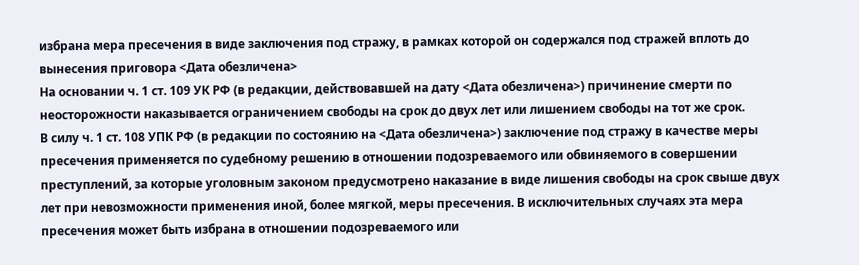избрана мера пресечения в виде заключения под стражу, в рамках которой он содержался под стражей вплоть до вынесения приговора <Дата обезличена>
На основании ч. 1 ст. 109 УК РФ (в редакции, действовавшей на дату <Дата обезличена>) причинение смерти по неосторожности наказывается ограничением свободы на срок до двух лет или лишением свободы на тот же срок.
В силу ч. 1 ст. 108 УПК РФ (в редакции по состоянию на <Дата обезличена>) заключение под стражу в качестве меры пресечения применяется по судебному решению в отношении подозреваемого или обвиняемого в совершении преступлений, за которые уголовным законом предусмотрено наказание в виде лишения свободы на срок свыше двух лет при невозможности применения иной, более мягкой, меры пресечения. В исключительных случаях эта мера пресечения может быть избрана в отношении подозреваемого или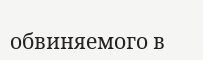обвиняемого в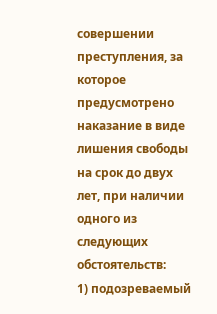совершении преступления, за которое предусмотрено наказание в виде лишения свободы на срок до двух лет, при наличии одного из следующих обстоятельств:
1) подозреваемый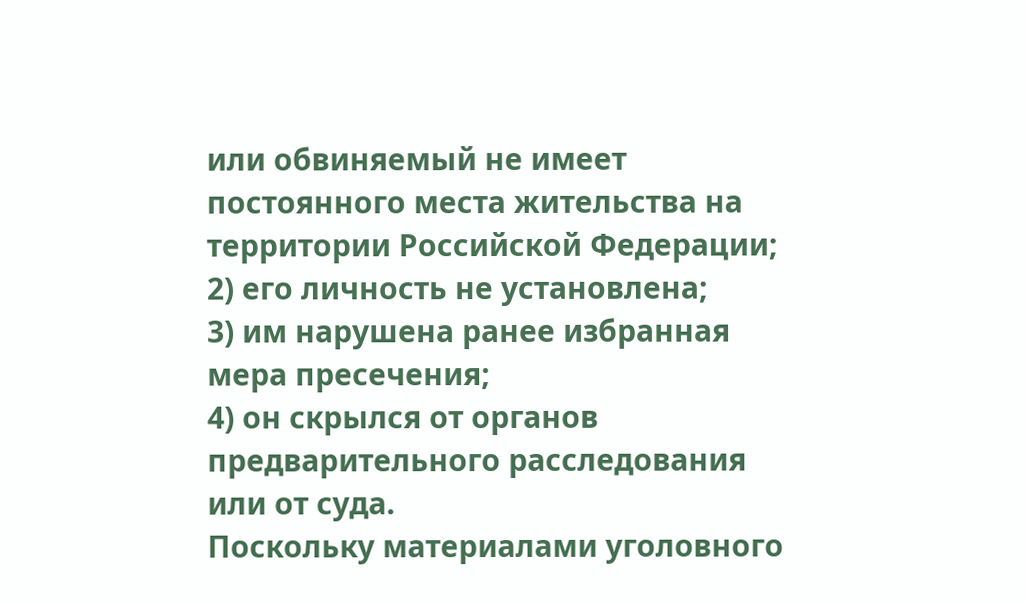или обвиняемый не имеет постоянного места жительства на территории Российской Федерации;
2) его личность не установлена;
3) им нарушена ранее избранная мера пресечения;
4) он скрылся от органов предварительного расследования или от суда.
Поскольку материалами уголовного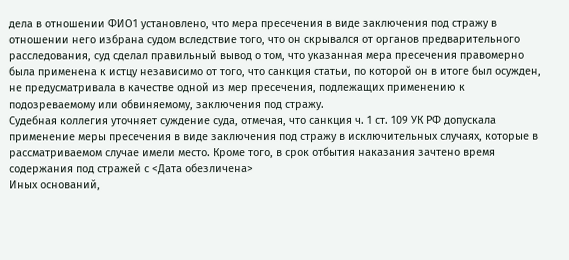дела в отношении ФИО1 установлено, что мера пресечения в виде заключения под стражу в отношении него избрана судом вследствие того, что он скрывался от органов предварительного расследования, суд сделал правильный вывод о том, что указанная мера пресечения правомерно была применена к истцу независимо от того, что санкция статьи, по которой он в итоге был осужден, не предусматривала в качестве одной из мер пресечения, подлежащих применению к подозреваемому или обвиняемому, заключения под стражу.
Судебная коллегия уточняет суждение суда, отмечая, что санкция ч. 1 ст. 109 УК РФ допускала применение меры пресечения в виде заключения под стражу в исключительных случаях, которые в рассматриваемом случае имели место. Кроме того, в срок отбытия наказания зачтено время содержания под стражей с <Дата обезличена>
Иных оснований,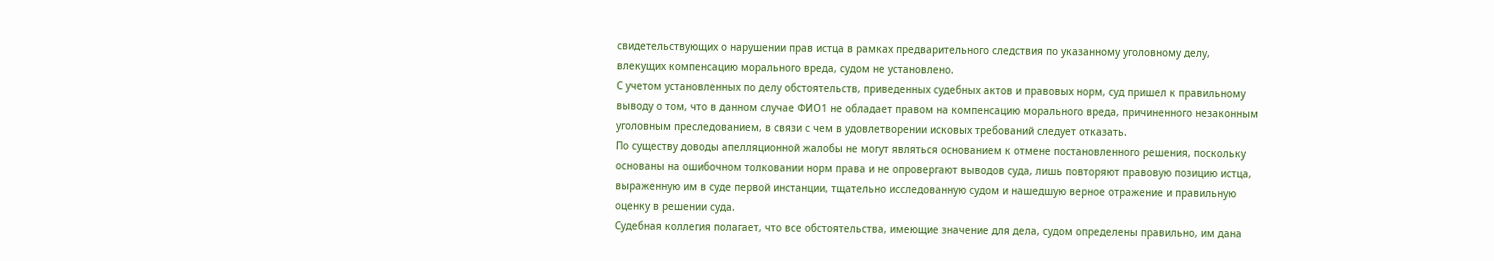свидетельствующих о нарушении прав истца в рамках предварительного следствия по указанному уголовному делу, влекущих компенсацию морального вреда, судом не установлено.
С учетом установленных по делу обстоятельств, приведенных судебных актов и правовых норм, суд пришел к правильному выводу о том, что в данном случае ФИО1 не обладает правом на компенсацию морального вреда, причиненного незаконным уголовным преследованием, в связи с чем в удовлетворении исковых требований следует отказать.
По существу доводы апелляционной жалобы не могут являться основанием к отмене постановленного решения, поскольку основаны на ошибочном толковании норм права и не опровергают выводов суда, лишь повторяют правовую позицию истца, выраженную им в суде первой инстанции, тщательно исследованную судом и нашедшую верное отражение и правильную оценку в решении суда.
Судебная коллегия полагает, что все обстоятельства, имеющие значение для дела, судом определены правильно, им дана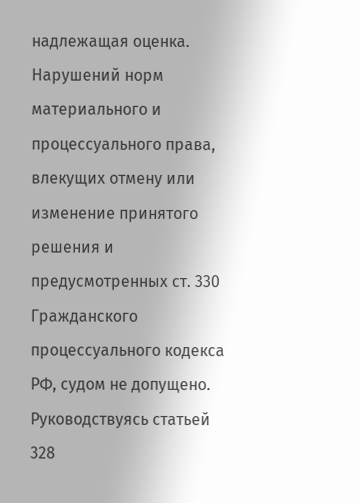надлежащая оценка. Нарушений норм материального и процессуального права, влекущих отмену или изменение принятого решения и предусмотренных ст. 330 Гражданского процессуального кодекса РФ, судом не допущено.
Руководствуясь статьей 328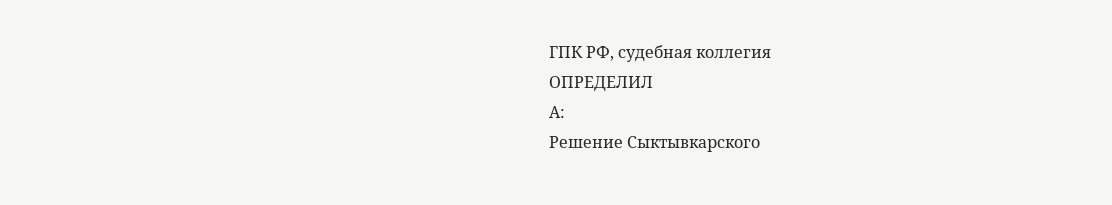ГПК РФ, судебная коллегия
ОПРЕДЕЛИЛ
А:
Решение Сыктывкарского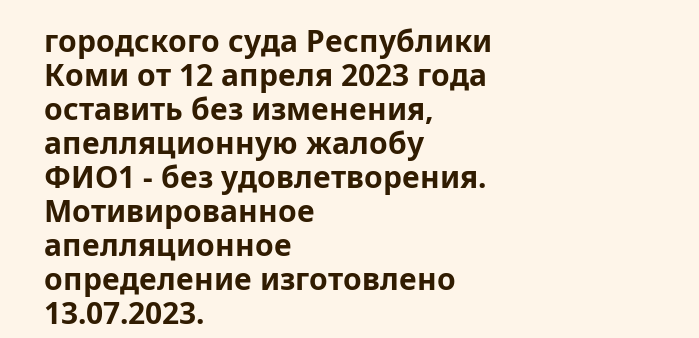городского суда Республики Коми от 12 апреля 2023 года оставить без изменения, апелляционную жалобу ФИО1 - без удовлетворения.
Мотивированное апелляционное определение изготовлено 13.07.2023.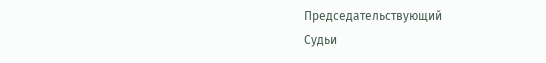Председательствующий
Судьи